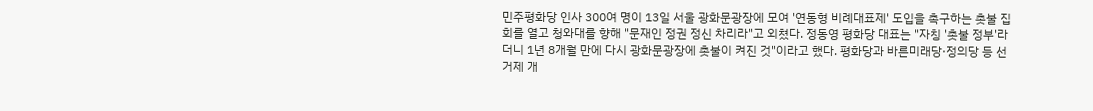민주평화당 인사 300여 명이 13일 서울 광화문광장에 모여 '연동형 비례대표제' 도입을 촉구하는 촛불 집회를 열고 청와대를 향해 "문재인 정권 정신 차리라"고 외쳤다. 정동영 평화당 대표는 "자칭 '촛불 정부'라더니 1년 8개월 만에 다시 광화문광장에 촛불이 켜진 것"이라고 했다. 평화당과 바른미래당·정의당 등 선거제 개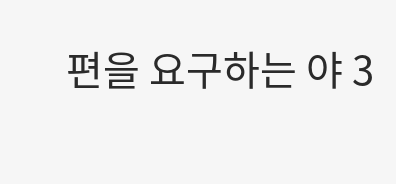편을 요구하는 야 3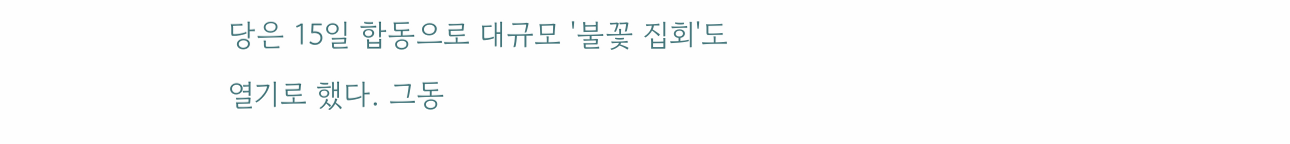당은 15일 합동으로 대규모 '불꽃 집회'도 열기로 했다. 그동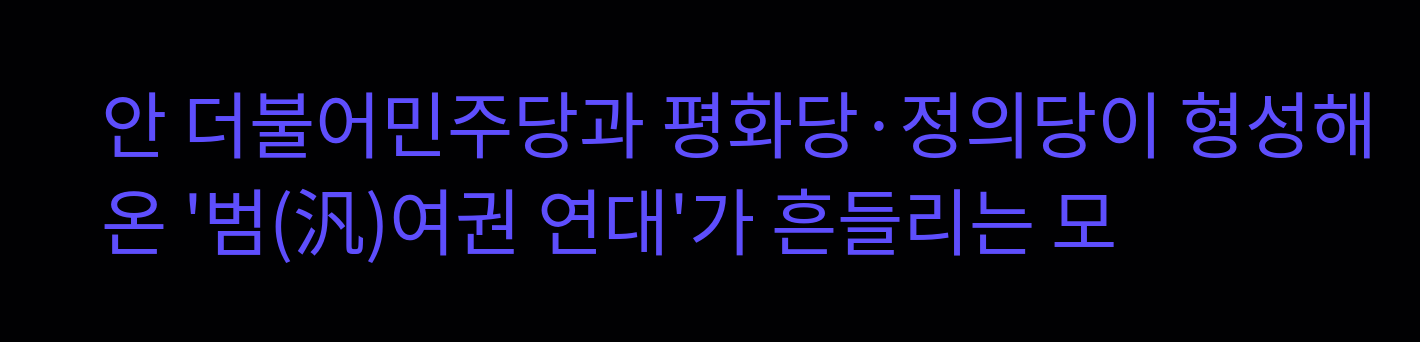안 더불어민주당과 평화당·정의당이 형성해온 '범(汎)여권 연대'가 흔들리는 모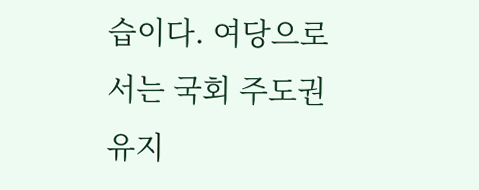습이다. 여당으로서는 국회 주도권 유지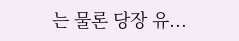는 물론 당장 유...